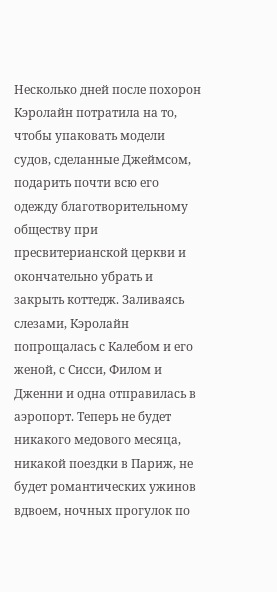Несколько дней после похорон Кэролайн потратила на то, чтобы упаковать модели судов, сделанные Джеймсом, подарить почти всю его одежду благотворительному обществу при пресвитерианской церкви и окончательно убрать и закрыть коттедж. Заливаясь слезами, Кэролайн попрощалась с Калебом и его женой, с Сисси, Филом и Дженни и одна отправилась в аэропорт. Теперь не будет никакого медового месяца, никакой поездки в Париж, не будет романтических ужинов вдвоем, ночных прогулок по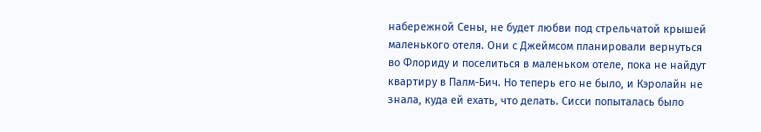набережной Сены, не будет любви под стрельчатой крышей маленького отеля. Они с Джеймсом планировали вернуться во Флориду и поселиться в маленьком отеле, пока не найдут квартиру в Палм-Бич. Но теперь его не было, и Кэролайн не знала, куда ей ехать, что делать. Сисси попыталась было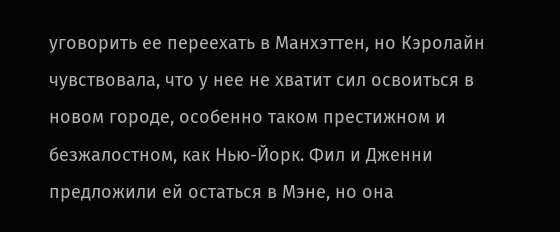уговорить ее переехать в Манхэттен, но Кэролайн чувствовала, что у нее не хватит сил освоиться в новом городе, особенно таком престижном и безжалостном, как Нью-Йорк. Фил и Дженни предложили ей остаться в Мэне, но она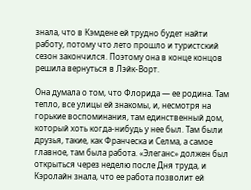знала, что в Кэмдене ей трудно будет найти работу, потому что лето прошло и туристский сезон закончился. Поэтому она в конце концов решила вернуться в Лэйк-Ворт.

Она думала о том, что Флорида — ее родина. Там тепло, все улицы ей знакомы, и, несмотря на горькие воспоминания, там единственный дом, который хоть когда-нибудь у нее был. Там были друзья, такие, как Франческа и Селма, а самое главное, там была работа. «Элеганс» должен был открыться через неделю после Дня труда, и Кэролайн знала, что ее работа позволит ей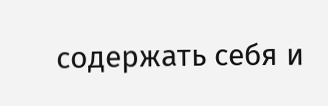содержать себя и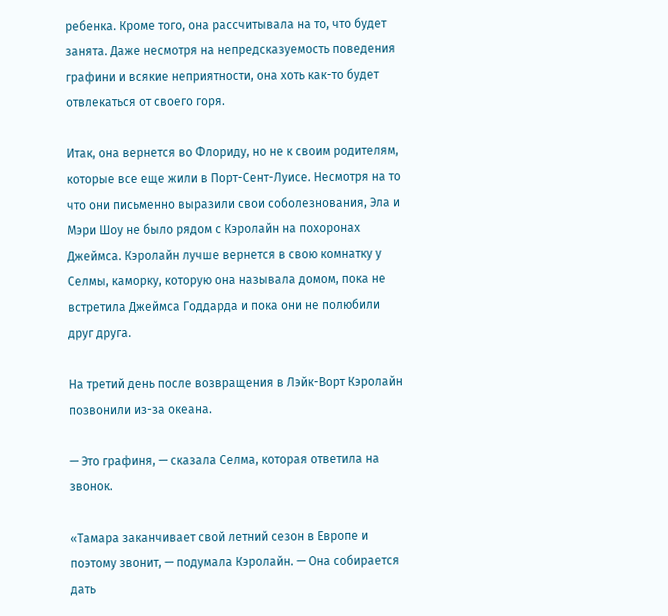ребенка. Кроме того, она рассчитывала на то, что будет занята. Даже несмотря на непредсказуемость поведения графини и всякие неприятности, она хоть как-то будет отвлекаться от своего горя.

Итак, она вернется во Флориду, но не к своим родителям, которые все еще жили в Порт-Сент-Луисе. Несмотря на то что они письменно выразили свои соболезнования, Эла и Мэри Шоу не было рядом с Кэролайн на похоронах Джеймса. Кэролайн лучше вернется в свою комнатку у Селмы, каморку, которую она называла домом, пока не встретила Джеймса Годдарда и пока они не полюбили друг друга.

На третий день после возвращения в Лэйк-Ворт Кэролайн позвонили из-за океана.

— Это графиня, — сказала Селма, которая ответила на звонок.

«Тамара заканчивает свой летний сезон в Европе и поэтому звонит, — подумала Кэролайн. — Она собирается дать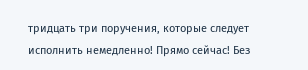тридцать три поручения, которые следует исполнить немедленно! Прямо сейчас! Без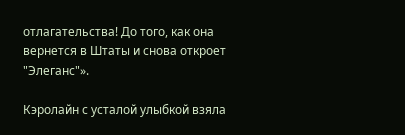отлагательства! До того, как она вернется в Штаты и снова откроет "Элеганс"».

Кэролайн с усталой улыбкой взяла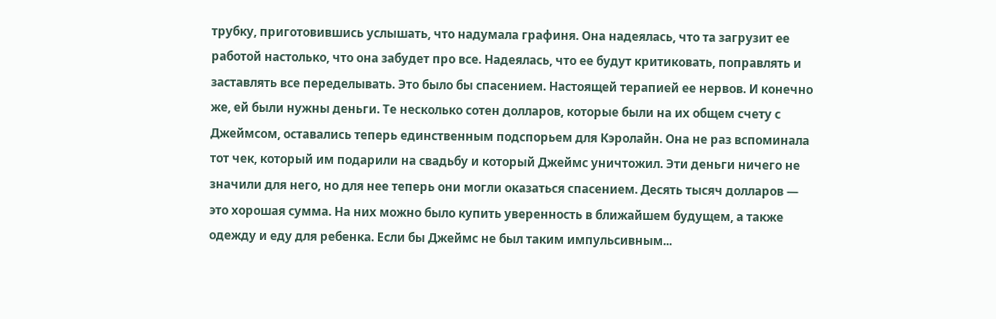трубку, приготовившись услышать, что надумала графиня. Она надеялась, что та загрузит ее работой настолько, что она забудет про все. Надеялась, что ее будут критиковать, поправлять и заставлять все переделывать. Это было бы спасением. Настоящей терапией ее нервов. И конечно же, ей были нужны деньги. Те несколько сотен долларов, которые были на их общем счету с Джеймсом, оставались теперь единственным подспорьем для Кэролайн. Она не раз вспоминала тот чек, который им подарили на свадьбу и который Джеймс уничтожил. Эти деньги ничего не значили для него, но для нее теперь они могли оказаться спасением. Десять тысяч долларов — это хорошая сумма. На них можно было купить уверенность в ближайшем будущем, а также одежду и еду для ребенка. Если бы Джеймс не был таким импульсивным...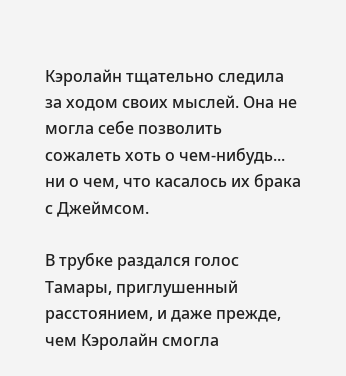Кэролайн тщательно следила за ходом своих мыслей. Она не могла себе позволить сожалеть хоть о чем-нибудь... ни о чем, что касалось их брака с Джеймсом.

В трубке раздался голос Тамары, приглушенный расстоянием, и даже прежде, чем Кэролайн смогла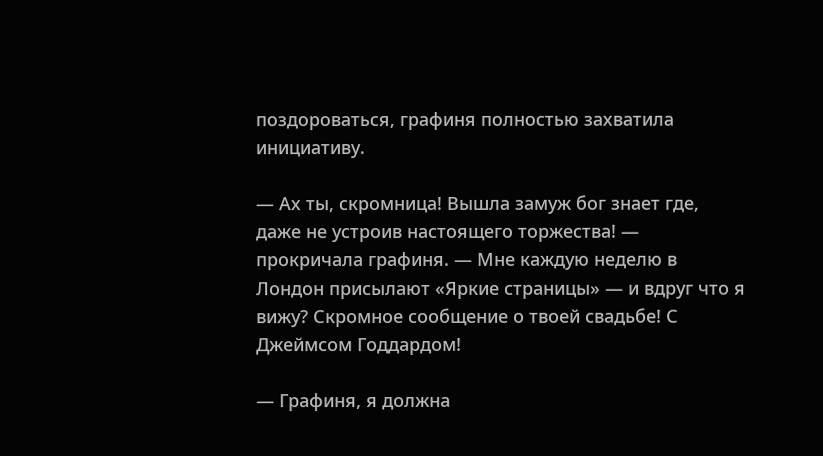поздороваться, графиня полностью захватила инициативу.

— Ах ты, скромница! Вышла замуж бог знает где, даже не устроив настоящего торжества! — прокричала графиня. — Мне каждую неделю в Лондон присылают «Яркие страницы» — и вдруг что я вижу? Скромное сообщение о твоей свадьбе! С Джеймсом Годдардом!

— Графиня, я должна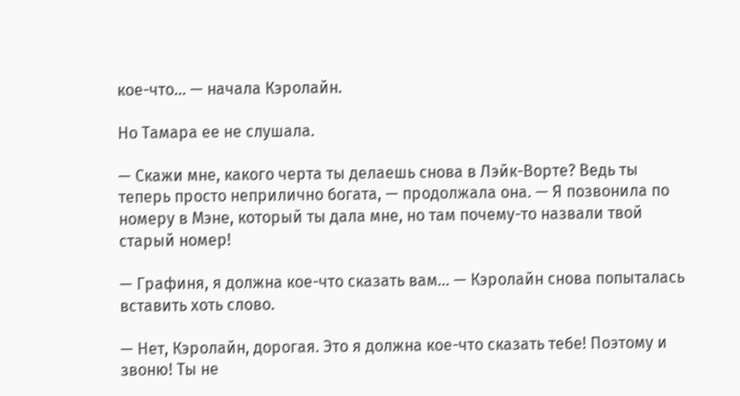кое-что... — начала Кэролайн.

Но Тамара ее не слушала.

— Скажи мне, какого черта ты делаешь снова в Лэйк-Ворте? Ведь ты теперь просто неприлично богата, — продолжала она. — Я позвонила по номеру в Мэне, который ты дала мне, но там почему-то назвали твой старый номер!

— Графиня, я должна кое-что сказать вам... — Кэролайн снова попыталась вставить хоть слово.

— Нет, Кэролайн, дорогая. Это я должна кое-что сказать тебе! Поэтому и звоню! Ты не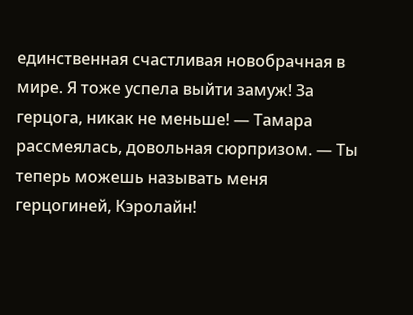единственная счастливая новобрачная в мире. Я тоже успела выйти замуж! За герцога, никак не меньше! — Тамара рассмеялась, довольная сюрпризом. — Ты теперь можешь называть меня герцогиней, Кэролайн!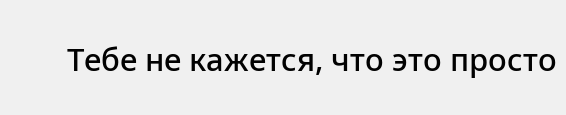Тебе не кажется, что это просто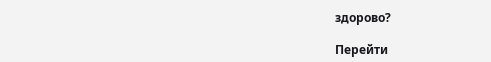здорово?

Перейти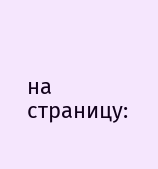на страницу: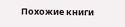Похожие книги